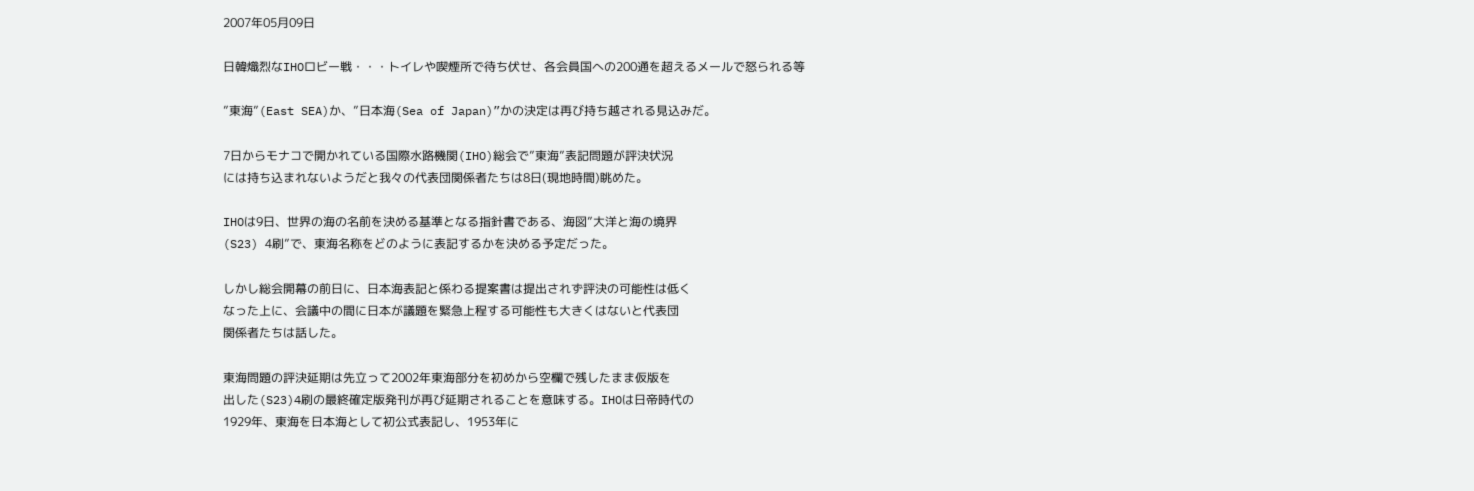2007年05月09日

日韓熾烈なIHOロビー戦・・・トイレや喫煙所で待ち伏せ、各会員国への200通を超えるメールで怒られる等

”東海”(East SEA)か、”日本海(Sea of Japan)”かの決定は再び持ち越される見込みだ。

7日からモナコで開かれている国際水路機関(IHO)総会で”東海”表記問題が評決状況
には持ち込まれないようだと我々の代表団関係者たちは8日(現地時間)眺めた。

IHOは9日、世界の海の名前を決める基準となる指針書である、海図”大洋と海の境界
(S23) 4刷”で、東海名称をどのように表記するかを決める予定だった。

しかし総会開幕の前日に、日本海表記と係わる提案書は提出されず評決の可能性は低く
なった上に、会議中の間に日本が議題を緊急上程する可能性も大きくはないと代表団
関係者たちは話した。

東海問題の評決延期は先立って2002年東海部分を初めから空欄で残したまま仮版を
出した(S23)4刷の最終確定版発刊が再び延期されることを意味する。IHOは日帝時代の
1929年、東海を日本海として初公式表記し、1953年に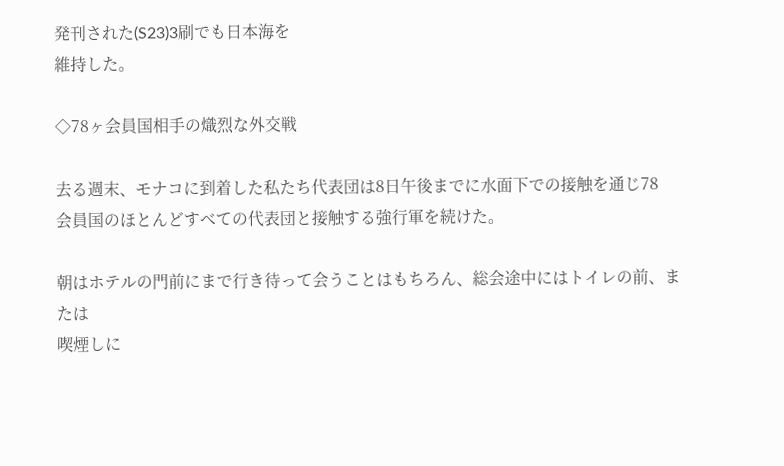発刊された(S23)3刷でも日本海を
維持した。

◇78ヶ会員国相手の熾烈な外交戦

去る週末、モナコに到着した私たち代表団は8日午後までに水面下での接触を通じ78
会員国のほとんどすべての代表団と接触する強行軍を続けた。

朝はホテルの門前にまで行き待って会うことはもちろん、総会途中にはトイレの前、または
喫煙しに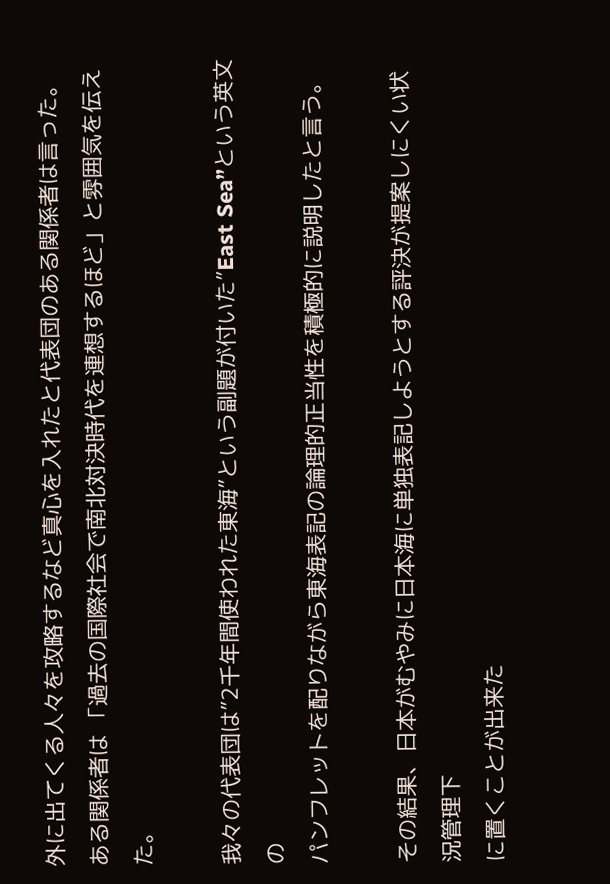外に出てくる人々を攻略するなど真心を入れたと代表団のある関係者は言った。
ある関係者は 「過去の国際社会で南北対決時代を連想するほど」と雰囲気を伝えた。

我々の代表団は”2千年間使われた東海”という副題が付いた”East Sea”という英文の
パンフレットを配りながら東海表記の論理的正当性を積極的に説明したと言う。

その結果、日本がむやみに日本海に単独表記しようとする評決が提案しにくい状況管理下
に置くことが出来た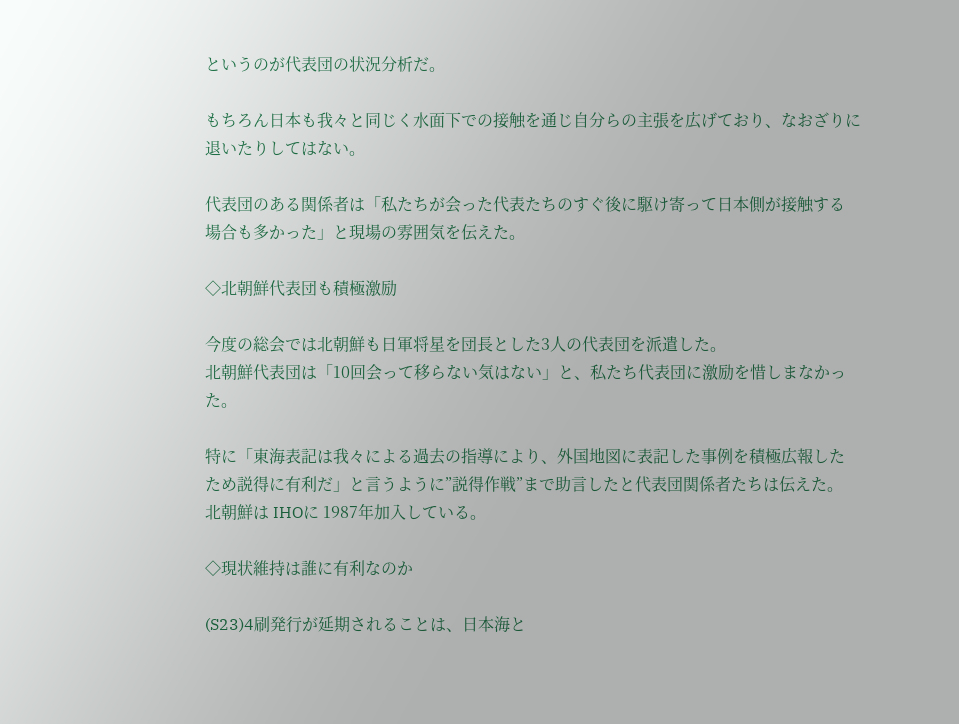というのが代表団の状況分析だ。

もちろん日本も我々と同じく水面下での接触を通じ自分らの主張を広げており、なおざりに
退いたりしてはない。

代表団のある関係者は「私たちが会った代表たちのすぐ後に駆け寄って日本側が接触する
場合も多かった」と現場の雰囲気を伝えた。

◇北朝鮮代表団も積極激励

今度の総会では北朝鮮も日軍将星を団長とした3人の代表団を派遣した。
北朝鮮代表団は「10回会って移らない気はない」と、私たち代表団に激励を惜しまなかった。

特に「東海表記は我々による過去の指導により、外国地図に表記した事例を積極広報した
ため説得に有利だ」と言うように”説得作戦”まで助言したと代表団関係者たちは伝えた。
北朝鮮は IHOに 1987年加入している。

◇現状維持は誰に有利なのか

(S23)4刷発行が延期されることは、日本海と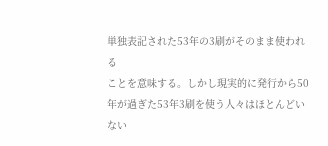単独表記された53年の3刷がそのまま使われる
ことを意味する。しかし現実的に発行から50年が過ぎた53年3刷を使う人々はほとんどいない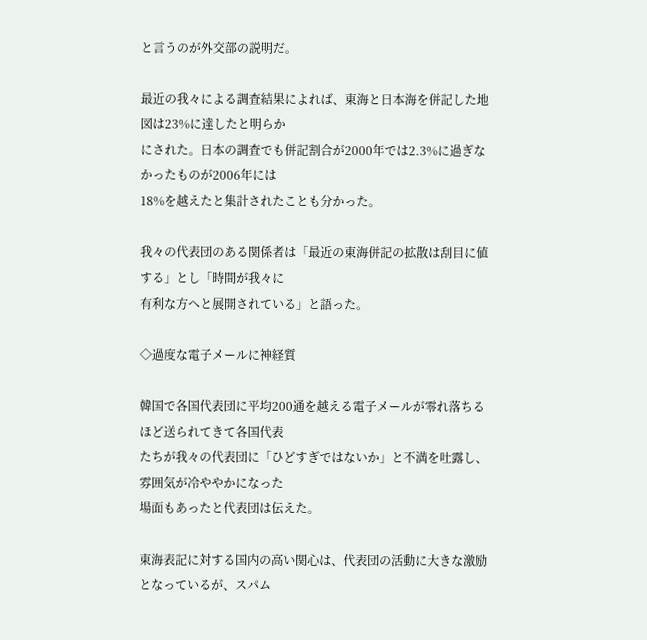と言うのが外交部の説明だ。

最近の我々による調査結果によれば、東海と日本海を併記した地図は23%に達したと明らか
にされた。日本の調査でも併記割合が2000年では2.3%に過ぎなかったものが2006年には
18%を越えたと集計されたことも分かった。

我々の代表団のある関係者は「最近の東海併記の拡散は刮目に値する」とし「時間が我々に
有利な方へと展開されている」と語った。

◇過度な電子メールに神経質

韓国で各国代表団に平均200通を越える電子メールが零れ落ちるほど送られてきて各国代表
たちが我々の代表団に「ひどすぎではないか」と不満を吐露し、雰囲気が冷ややかになった
場面もあったと代表団は伝えた。

東海表記に対する国内の高い関心は、代表団の活動に大きな激励となっているが、スパム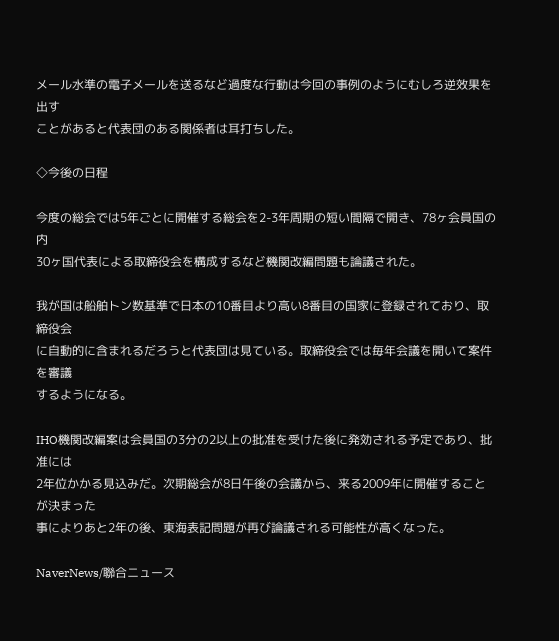メール水準の電子メールを送るなど過度な行動は今回の事例のようにむしろ逆效果を出す
ことがあると代表団のある関係者は耳打ちした。

◇今後の日程

今度の総会では5年ごとに開催する総会を2-3年周期の短い間隔で開き、78ヶ会員国の内
30ヶ国代表による取締役会を構成するなど機関改編問題も論議された。

我が国は船舶トン数基準で日本の10番目より高い8番目の国家に登録されており、取締役会
に自動的に含まれるだろうと代表団は見ている。取締役会では毎年会議を開いて案件を審議
するようになる。

IHO機関改編案は会員国の3分の2以上の批准を受けた後に発効される予定であり、批准には
2年位かかる見込みだ。次期総会が8日午後の会議から、来る2009年に開催することが決まった
事によりあと2年の後、東海表記問題が再び論議される可能性が高くなった。

NaverNews/聯合ニュース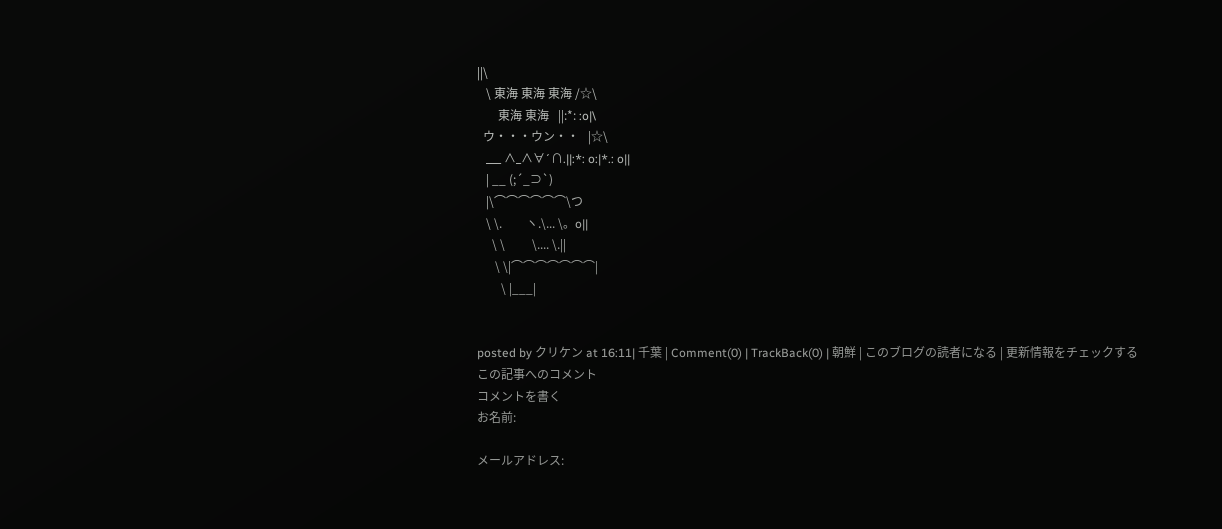||\
   \ 東海 東海 東海 /☆\
       東海 東海   ||:*: :o|\
  ウ・・・ウン・・   |☆\
   ___ ∧_∧∀´∩.||:*: o:|*.: o||
   | __ (;´_⊃`)
   |\⌒⌒⌒⌒⌒⌒\つ
   \ \.        ヽ.\... \。o||
     \ \         \.... \.||
      \ \|⌒⌒⌒⌒⌒⌒⌒|
        \ |___|


posted by クリケン at 16:11| 千葉 | Comment(0) | TrackBack(0) | 朝鮮 | このブログの読者になる | 更新情報をチェックする
この記事へのコメント
コメントを書く
お名前:

メールアドレス: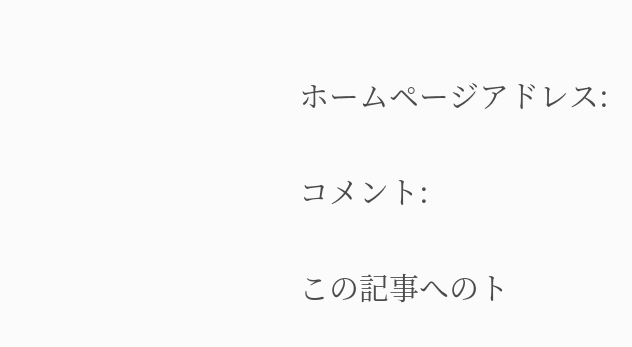ホームページアドレス:

コメント:

この記事へのト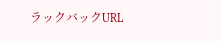ラックバックURL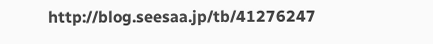http://blog.seesaa.jp/tb/41276247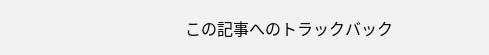この記事へのトラックバック